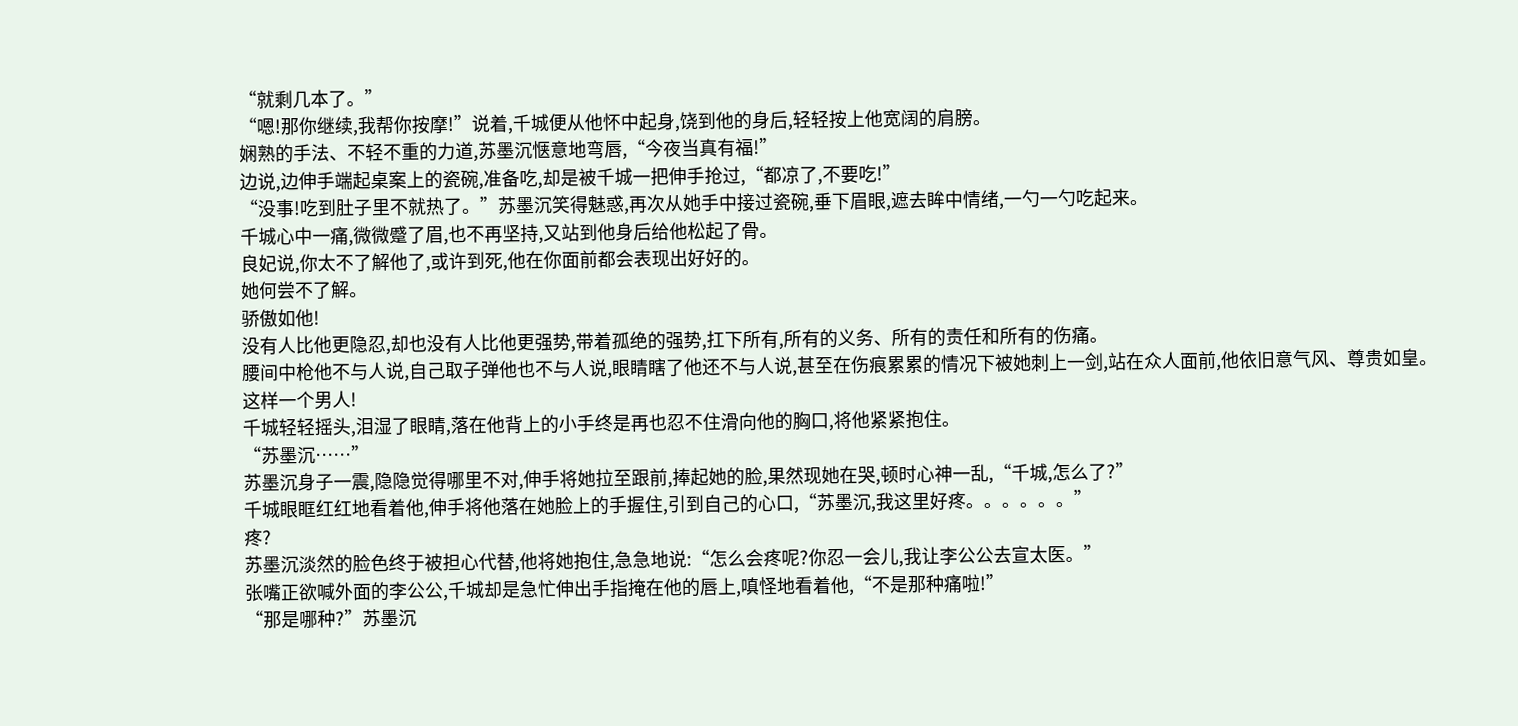“就剩几本了。”
“嗯!那你继续,我帮你按摩!”说着,千城便从他怀中起身,饶到他的身后,轻轻按上他宽阔的肩膀。
娴熟的手法、不轻不重的力道,苏墨沉惬意地弯唇,“今夜当真有福!”
边说,边伸手端起桌案上的瓷碗,准备吃,却是被千城一把伸手抢过,“都凉了,不要吃!”
“没事!吃到肚子里不就热了。”苏墨沉笑得魅惑,再次从她手中接过瓷碗,垂下眉眼,遮去眸中情绪,一勺一勺吃起来。
千城心中一痛,微微蹙了眉,也不再坚持,又站到他身后给他松起了骨。
良妃说,你太不了解他了,或许到死,他在你面前都会表现出好好的。
她何尝不了解。
骄傲如他!
没有人比他更隐忍,却也没有人比他更强势,带着孤绝的强势,扛下所有,所有的义务、所有的责任和所有的伤痛。
腰间中枪他不与人说,自己取子弹他也不与人说,眼睛瞎了他还不与人说,甚至在伤痕累累的情况下被她刺上一剑,站在众人面前,他依旧意气风、尊贵如皇。
这样一个男人!
千城轻轻摇头,泪湿了眼睛,落在他背上的小手终是再也忍不住滑向他的胸口,将他紧紧抱住。
“苏墨沉……”
苏墨沉身子一震,隐隐觉得哪里不对,伸手将她拉至跟前,捧起她的脸,果然现她在哭,顿时心神一乱,“千城,怎么了?”
千城眼眶红红地看着他,伸手将他落在她脸上的手握住,引到自己的心口,“苏墨沉,我这里好疼。。。。。。”
疼?
苏墨沉淡然的脸色终于被担心代替,他将她抱住,急急地说:“怎么会疼呢?你忍一会儿,我让李公公去宣太医。”
张嘴正欲喊外面的李公公,千城却是急忙伸出手指掩在他的唇上,嗔怪地看着他,“不是那种痛啦!”
“那是哪种?”苏墨沉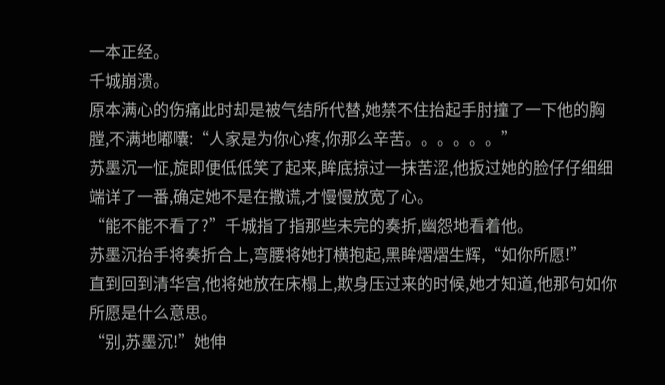一本正经。
千城崩溃。
原本满心的伤痛此时却是被气结所代替,她禁不住抬起手肘撞了一下他的胸膛,不满地嘟囔:“人家是为你心疼,你那么辛苦。。。。。。”
苏墨沉一怔,旋即便低低笑了起来,眸底掠过一抹苦涩,他扳过她的脸仔仔细细端详了一番,确定她不是在撒谎,才慢慢放宽了心。
“能不能不看了?”千城指了指那些未完的奏折,幽怨地看着他。
苏墨沉抬手将奏折合上,弯腰将她打横抱起,黑眸熠熠生辉,“如你所愿!”
直到回到清华宫,他将她放在床榻上,欺身压过来的时候,她才知道,他那句如你所愿是什么意思。
“别,苏墨沉!”她伸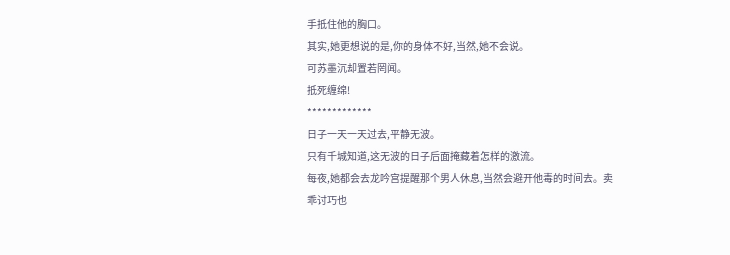手抵住他的胸口。
其实,她更想说的是,你的身体不好,当然,她不会说。
可苏墨沉却置若罔闻。
抵死缠绵!
*************
日子一天一天过去,平静无波。
只有千城知道,这无波的日子后面掩藏着怎样的激流。
每夜,她都会去龙吟宫提醒那个男人休息,当然会避开他毒的时间去。卖乖讨巧也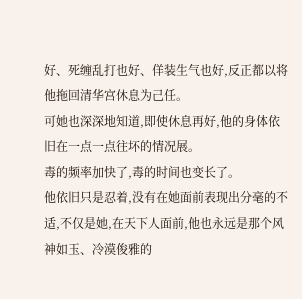好、死缠乱打也好、佯装生气也好,反正都以将他拖回清华宫休息为己任。
可她也深深地知道,即使休息再好,他的身体依旧在一点一点往坏的情况展。
毒的频率加快了,毒的时间也变长了。
他依旧只是忍着,没有在她面前表现出分毫的不适,不仅是她,在天下人面前,他也永远是那个风神如玉、冷漠俊雅的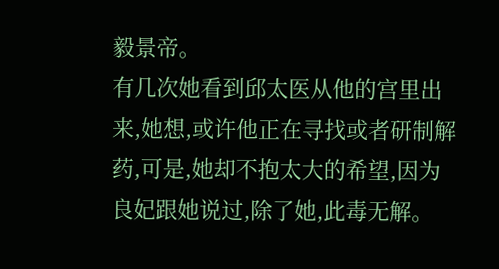毅景帝。
有几次她看到邱太医从他的宫里出来,她想,或许他正在寻找或者研制解药,可是,她却不抱太大的希望,因为良妃跟她说过,除了她,此毒无解。